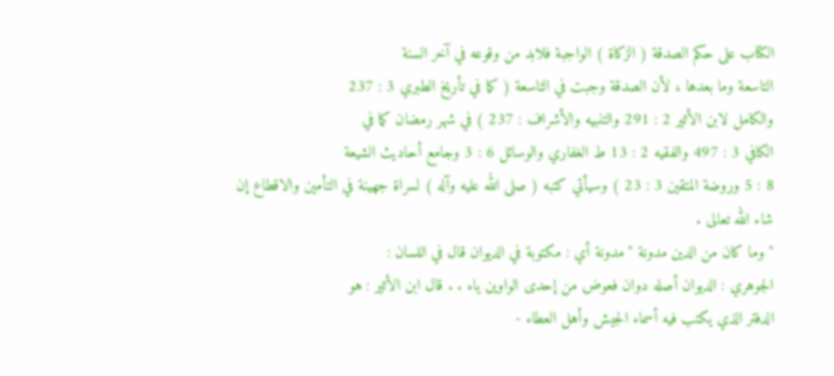الكتاب على حكم الصدقة ( الزكاة ) الواجبة فلابد من وقوعه في آخر السنة
التاسعة وما بعدها ، لأن الصدقة وجبت في التاسعة ( كما في تأريخ الطبري 3 : 237
والكامل لابن الأثير 2 : 291 والتنبيه والأشراف : 237 ) في شهر رمضان كما في
الكافي 3 : 497 والفقيه 2 : 13 ط الغفاري والوسائل 6 : 3 وجامع أحاديث الشيعة
8 : 5 وروضة المتقين 3 : 23 ) وسيأتي كتبه ( صلى الله عليه وآله ) لسراة جهينة في التأمين والاقطاع إن
شاء الله تعالى .
" وما كان من الدين مدونة " مدونة أي : مكتوبة في الديوان قال في اللسان :
الجوهري : الديوان أصله دوان فعوض من إحدى الواوين ياء . . قال ابن الأثير : هو
الدفتر الذي يكتب فيه أسماء الجيش وأهل العطاء -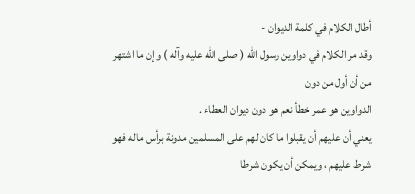أطال الكلام في كلمة الديوان -
وقد مر الكلام في دواوين رسول الله ( صلى الله عليه وآله ) وإن ما اشتهر من أن أول من دون
الدواوين هو عمر خطأ نعم هو دون ديوان العطاء .
يعني أن عليهم أن يقبلوا ما كان لهم على المسلمين مدونة برأس ماله فهو
شرط عليهم ، ويمكن أن يكون شرطا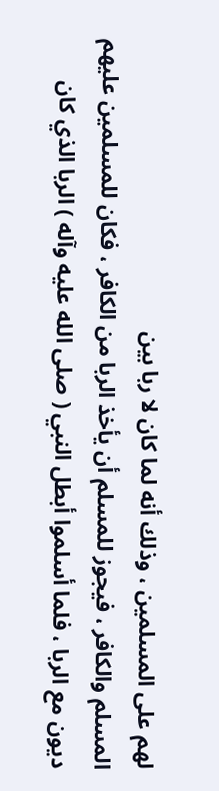لهم على المسلمين ، وذلك أنه لما كان لا ربا بين
المسلم والكافر ، فيجوز للمسلم أن يأخذ الربا من الكافر ، فكان للمسلمين عليهم
ديون مع الربا ، فلما أسلموا أبطل النبي ( صلى الله عليه وآله ) الربا الذي كان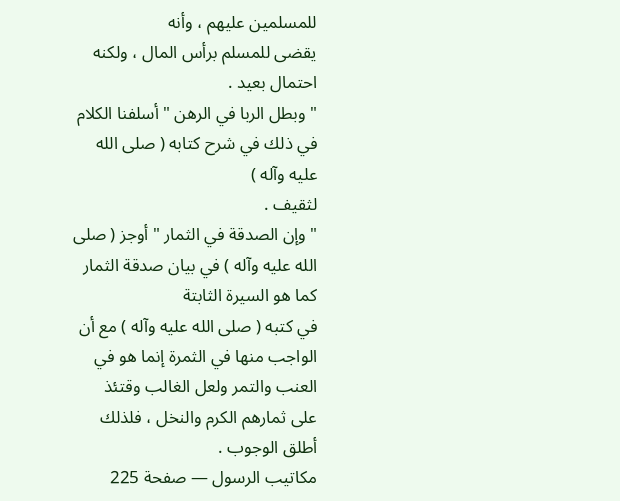للمسلمين عليهم ، وأنه
يقضى للمسلم برأس المال ، ولكنه احتمال بعيد .
" وبطل الربا في الرهن " أسلفنا الكلام في ذلك في شرح كتابه ( صلى الله عليه وآله )
لثقيف .
" وإن الصدقة في الثمار " أوجز ( صلى الله عليه وآله ) في بيان صدقة الثمار كما هو السيرة الثابتة
في كتبه ( صلى الله عليه وآله ) مع أن الواجب منها في الثمرة إنما هو في العنب والتمر ولعل الغالب وقتئذ
على ثمارهم الكرم والنخل ، فلذلك أطلق الوجوب .
مكاتيب الرسول — صفحة 225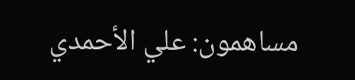مساهمون: علي الأحمدي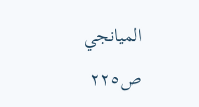الميانجي
ص٢٢٥